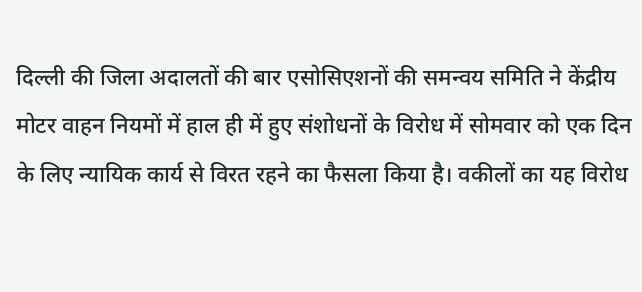दिल्ली की जिला अदालतों की बार एसोसिएशनों की समन्वय समिति ने केंद्रीय मोटर वाहन नियमों में हाल ही में हुए संशोधनों के विरोध में सोमवार को एक दिन के लिए न्यायिक कार्य से विरत रहने का फैसला किया है। वकीलों का यह विरोध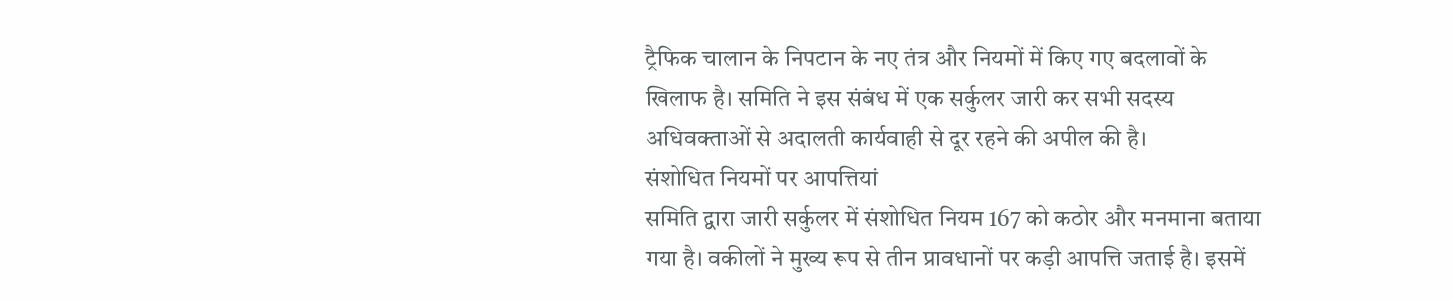ट्रैफिक चालान के निपटान के नए तंत्र और नियमों में किए गए बदलावों के खिलाफ है। समिति ने इस संबंध में एक सर्कुलर जारी कर सभी सदस्य अधिवक्ताओं से अदालती कार्यवाही से दूर रहने की अपील की है।
संशोधित नियमों पर आपत्तियां
समिति द्वारा जारी सर्कुलर में संशोधित नियम 167 को कठोर और मनमाना बताया गया है। वकीलों ने मुख्य रूप से तीन प्रावधानों पर कड़ी आपत्ति जताई है। इसमें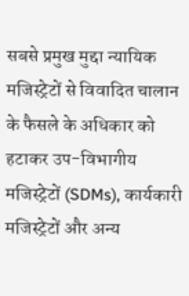सबसे प्रमुख मुद्दा न्यायिक मजिस्ट्रेटों से विवादित चालान के फैसले के अधिकार को हटाकर उप-विभागीय मजिस्ट्रेटों (SDMs), कार्यकारी मजिस्ट्रेटों और अन्य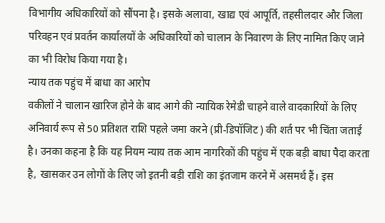विभागीय अधिकारियों को सौंपना है। इसके अलावा, खाद्य एवं आपूर्ति, तहसीलदार और जिला परिवहन एवं प्रवर्तन कार्यालयों के अधिकारियों को चालान के निवारण के लिए नामित किए जाने का भी विरोध किया गया है।
न्याय तक पहुंच में बाधा का आरोप
वकीलों ने चालान खारिज होने के बाद आगे की न्यायिक रेमेडी चाहने वाले वादकारियों के लिए अनिवार्य रूप से 50 प्रतिशत राशि पहले जमा करने (प्री-डिपॉजिट) की शर्त पर भी चिंता जताई है। उनका कहना है कि यह नियम न्याय तक आम नागरिकों की पहुंच में एक बड़ी बाधा पैदा करता है, खासकर उन लोगों के लिए जो इतनी बड़ी राशि का इंतजाम करने में असमर्थ हैं। इस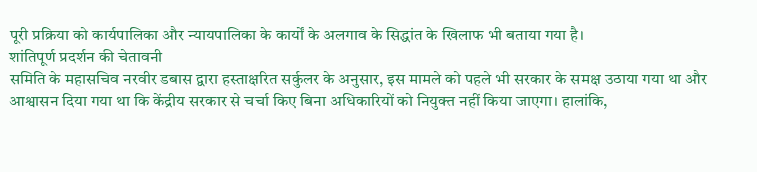पूरी प्रक्रिया को कार्यपालिका और न्यायपालिका के कार्यों के अलगाव के सिद्धांत के खिलाफ भी बताया गया है।
शांतिपूर्ण प्रदर्शन की चेतावनी
समिति के महासचिव नरवीर डबास द्वारा हस्ताक्षरित सर्कुलर के अनुसार, इस मामले को पहले भी सरकार के समक्ष उठाया गया था और आश्वासन दिया गया था कि केंद्रीय सरकार से चर्चा किए बिना अधिकारियों को नियुक्त नहीं किया जाएगा। हालांकि,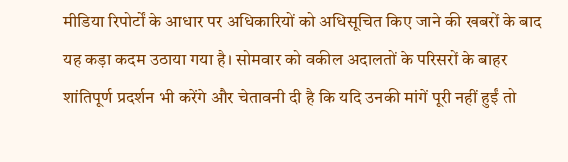मीडिया रिपोर्टों के आधार पर अधिकारियों को अधिसूचित किए जाने की खबरों के बाद यह कड़ा कदम उठाया गया है। सोमवार को वकील अदालतों के परिसरों के बाहर शांतिपूर्ण प्रदर्शन भी करेंगे और चेतावनी दी है कि यदि उनकी मांगें पूरी नहीं हुईं तो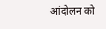आंदोलन को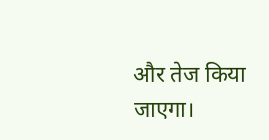और तेज किया जाएगा।